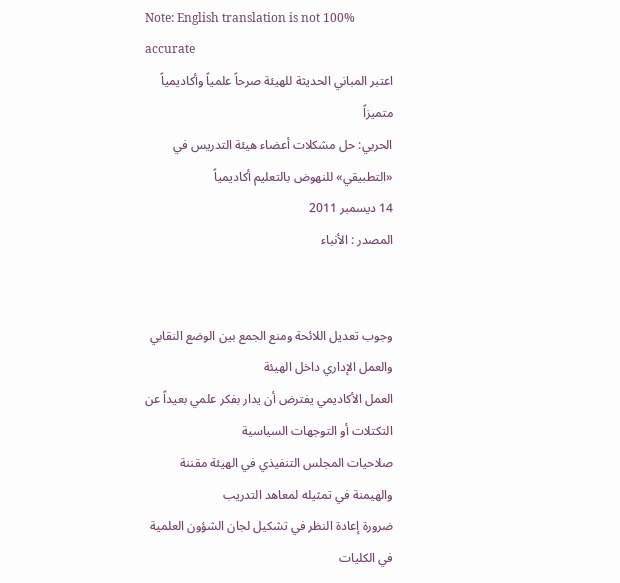Note: English translation is not 100% accurate
اعتبر المباني الحديثة للهيئة صرحاً علمياً وأكاديمياً متميزاً
الحربي: حل مشكلات أعضاء هيئة التدريس في «التطبيقي» للنهوض بالتعليم أكاديمياً
14 ديسمبر 2011
المصدر : الأنباء


وجوب تعديل اللائحة ومنع الجمع بين الوضع النقابي والعمل الإداري داخل الهيئة
العمل الأكاديمي يفترض أن يدار بفكر علمي بعيداً عن التكتلات أو التوجهات السياسية
صلاحيات المجلس التنفيذي في الهيئة مقننة والهيمنة في تمثيله لمعاهد التدريب
ضرورة إعادة النظر في تشكيل لجان الشؤون العلمية في الكليات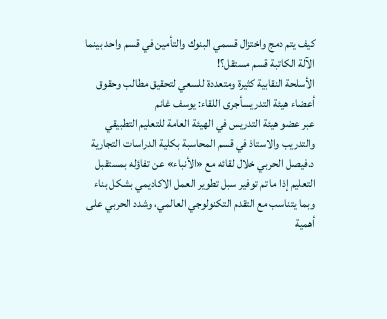كيف يتم دمج واختزال قسمي البنوك والتأمين في قسم واحد بينما الآلة الكاتبة قسم مستقل؟!
الأسلحة النقابية كثيرة ومتعددة للسعي لتحقيق مطالب وحقوق أعضاء هيئة التدريسأجرى اللقاء: يوسف غانم
عبر عضو هيئة التدريس في الهيئة العامة للتعليم التطبيقي والتدريب والاستاذ في قسم المحاسبة بكلية الدراسات التجارية د.فيصل الحربي خلال لقائه مع «الأنباء» عن تفاؤله بمستقبل التعليم إذا ما تم توفير سبل تطوير العمل الاكاديمي بشكل بناء وبما يتناسب مع التقدم التكنولوجي العالمي، وشدد الحربي على أهمية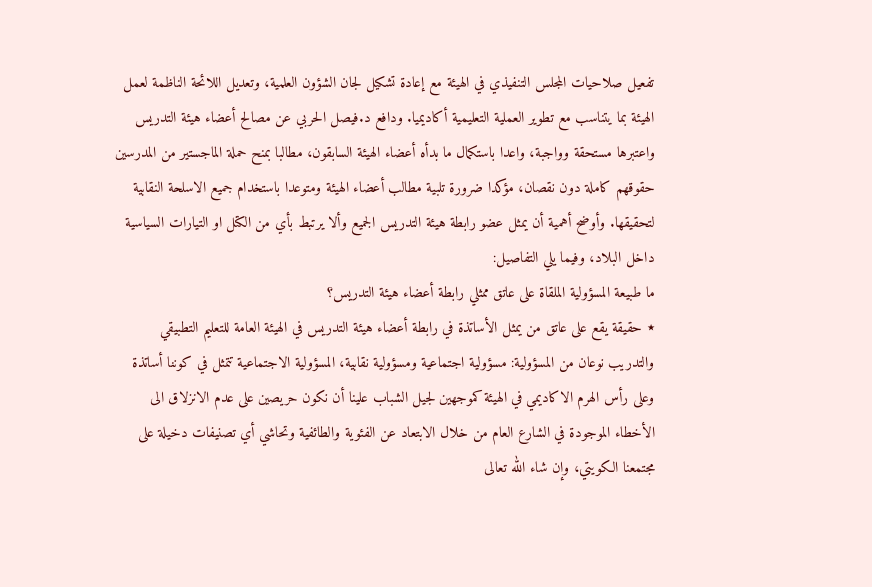تفعيل صلاحيات المجلس التنفيذي في الهيئة مع إعادة تشكيل لجان الشؤون العلمية، وتعديل اللائحة الناظمة لعمل الهيئة بما يتناسب مع تطوير العملية التعليمية أكاديميا. ودافع د.فيصل الحربي عن مصالح أعضاء هيئة التدريس واعتبرها مستحقة وواجبة، واعدا باستكمال ما بدأه أعضاء الهيئة السابقون، مطالبا بمنح حملة الماجستير من المدرسين حقوقهم كاملة دون نقصان، مؤكدا ضرورة تلبية مطالب أعضاء الهيئة ومتوعدا باستخدام جميع الاسلحة النقابية لتحقيقها. وأوضح أهمية أن يمثل عضو رابطة هيئة التدريس الجميع وألا يرتبط بأي من الكتل او التيارات السياسية داخل البلاد، وفيما يلي التفاصيل:
ما طبيعة المسؤولية الملقاة على عاتق ممثلي رابطة أعضاء هيئة التدريس؟
٭ حقيقة يقع على عاتق من يمثل الأساتذة في رابطة أعضاء هيئة التدريس في الهيئة العامة للتعليم التطبيقي والتدريب نوعان من المسؤولية: مسؤولية اجتماعية ومسؤولية نقابية، المسؤولية الاجتماعية تتمثل في كوننا أساتذة وعلى رأس الهرم الاكاديمي في الهيئة كموجهين لجيل الشباب علينا أن نكون حريصين على عدم الانزلاق الى الأخطاء الموجودة في الشارع العام من خلال الابتعاد عن الفئوية والطائفية وتحاشي أي تصنيفات دخيلة على مجتمعنا الكويتي، وإن شاء الله تعالى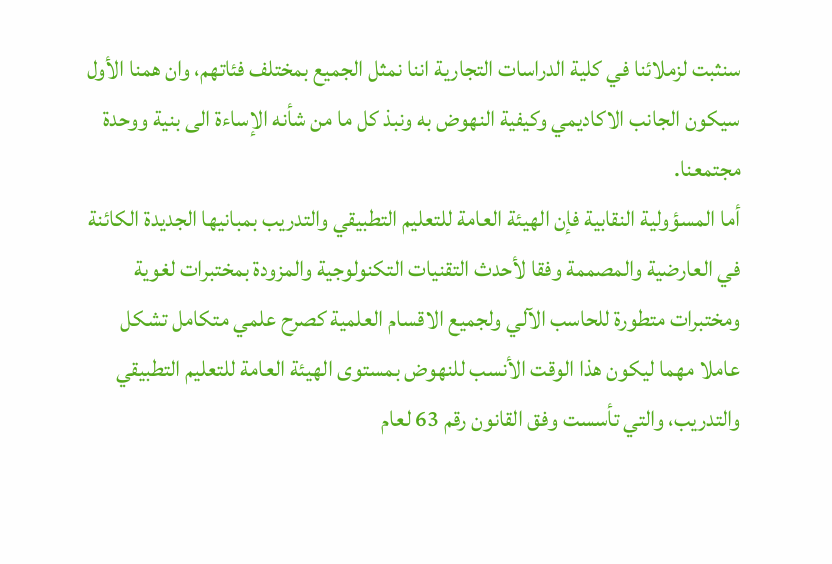سنثبت لزملائنا في كلية الدراسات التجارية اننا نمثل الجميع بمختلف فئاتهم، وان همنا الأول سيكون الجانب الاكاديمي وكيفية النهوض به ونبذ كل ما من شأنه الإساءة الى بنية ووحدة مجتمعنا.
أما المسؤولية النقابية فإن الهيئة العامة للتعليم التطبيقي والتدريب بمبانيها الجديدة الكائنة في العارضية والمصممة وفقا لأحدث التقنيات التكنولوجية والمزودة بمختبرات لغوية ومختبرات متطورة للحاسب الآلي ولجميع الاقسام العلمية كصرح علمي متكامل تشكل عاملا مهما ليكون هذا الوقت الأنسب للنهوض بمستوى الهيئة العامة للتعليم التطبيقي والتدريب، والتي تأسست وفق القانون رقم 63 لعام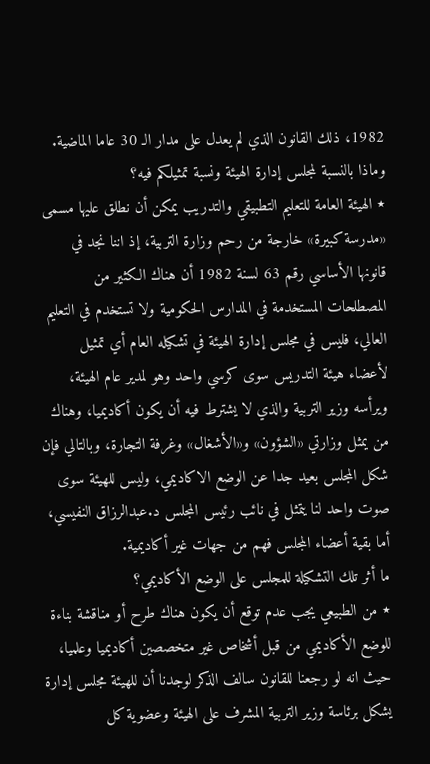1982، ذلك القانون الذي لم يعدل على مدار الـ 30 عاما الماضية.
وماذا بالنسبة لمجلس إدارة الهيئة ونسبة تمثيلكم فيه؟
٭ الهيئة العامة للتعليم التطبيقي والتدريب يمكن أن نطلق عليها مسمى «مدرسة كبيرة» خارجة من رحم وزارة التربية، إذ اننا نجد في قانونها الأساسي رقم 63 لسنة 1982 أن هناك الكثير من المصطلحات المستخدمة في المدارس الحكومية ولا تستخدم في التعليم العالي، فليس في مجلس إدارة الهيئة في تشكيله العام أي تمثيل لأعضاء هيئة التدريس سوى كرسي واحد وهو لمدير عام الهيئة، ويرأسه وزير التربية والذي لا يشترط فيه أن يكون أكاديميا، وهناك من يمثل وزارتي «الشؤون» و«الأشغال» وغرفة التجارة، وبالتالي فإن شكل المجلس بعيد جدا عن الوضع الاكاديمي، وليس للهيئة سوى صوت واحد لنا يتمثل في نائب رئيس المجلس د.عبدالرزاق النفيسي، أما بقية أعضاء المجلس فهم من جهات غير أكاديمية.
ما أثر تلك التشكيلة للمجلس على الوضع الأكاديمي؟
٭ من الطبيعي يجب عدم توقع أن يكون هناك طرح أو مناقشة بناءة للوضع الأكاديمي من قبل أشخاص غير متخصصين أكاديميا وعلميا، حيث انه لو رجعنا للقانون سالف الذكر لوجدنا أن للهيئة مجلس إدارة يشكل برئاسة وزير التربية المشرف على الهيئة وعضوية كل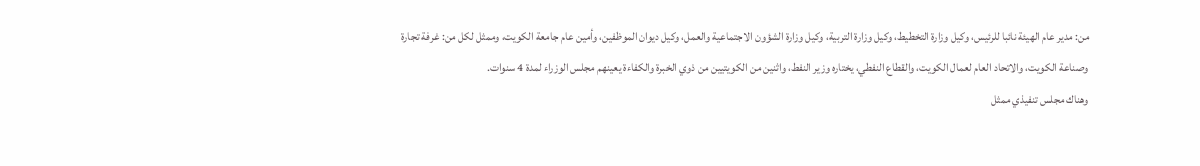من: مدير عام الهيئة نائبا للرئيس، وكيل وزارة التخطيط، وكيل وزارة التربية، وكيل وزارة الشؤون الاجتماعية والعمل، وكيل ديوان الموظفين، وأمين عام جامعة الكويت، وممثل لكل من: غرفة تجارة وصناعة الكويت، والاتحاد العام لعمال الكويت، والقطاع النفطي، يختاره وزير النفط، واثنين من الكويتيين من ذوي الخبرة والكفاءة يعينهم مجلس الوزراء لمدة 4 سنوات.
وهناك مجلس تنفيذي ممثل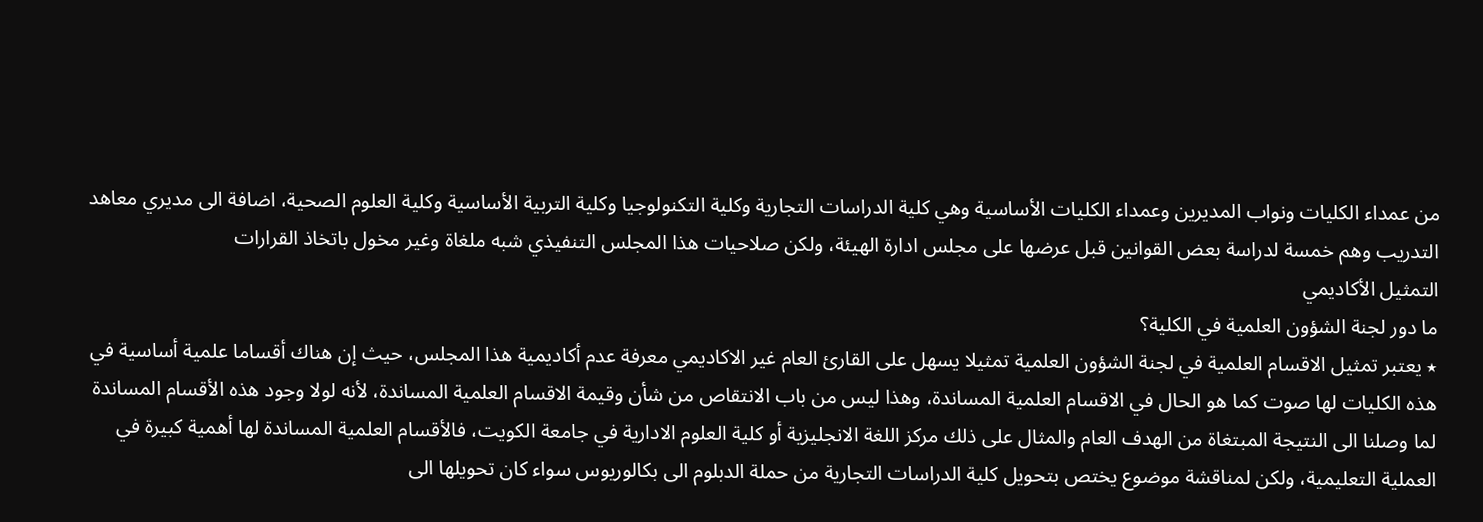من عمداء الكليات ونواب المديرين وعمداء الكليات الأساسية وهي كلية الدراسات التجارية وكلية التكنولوجيا وكلية التربية الأساسية وكلية العلوم الصحية، اضافة الى مديري معاهد التدريب وهم خمسة لدراسة بعض القوانين قبل عرضها على مجلس ادارة الهيئة، ولكن صلاحيات هذا المجلس التنفيذي شبه ملغاة وغير مخول باتخاذ القرارات
التمثيل الأكاديمي
ما دور لجنة الشؤون العلمية في الكلية؟
٭ يعتبر تمثيل الاقسام العلمية في لجنة الشؤون العلمية تمثيلا يسهل على القارئ العام غير الاكاديمي معرفة عدم أكاديمية هذا المجلس، حيث إن هناك أقساما علمية أساسية في هذه الكليات لها صوت كما هو الحال في الاقسام العلمية المساندة، وهذا ليس من باب الانتقاص من شأن وقيمة الاقسام العلمية المساندة، لأنه لولا وجود هذه الأقسام المساندة لما وصلنا الى النتيجة المبتغاة من الهدف العام والمثال على ذلك مركز اللغة الانجليزية أو كلية العلوم الادارية في جامعة الكويت، فالأقسام العلمية المساندة لها أهمية كبيرة في العملية التعليمية، ولكن لمناقشة موضوع يختص بتحويل كلية الدراسات التجارية من حملة الدبلوم الى بكالوريوس سواء كان تحويلها الى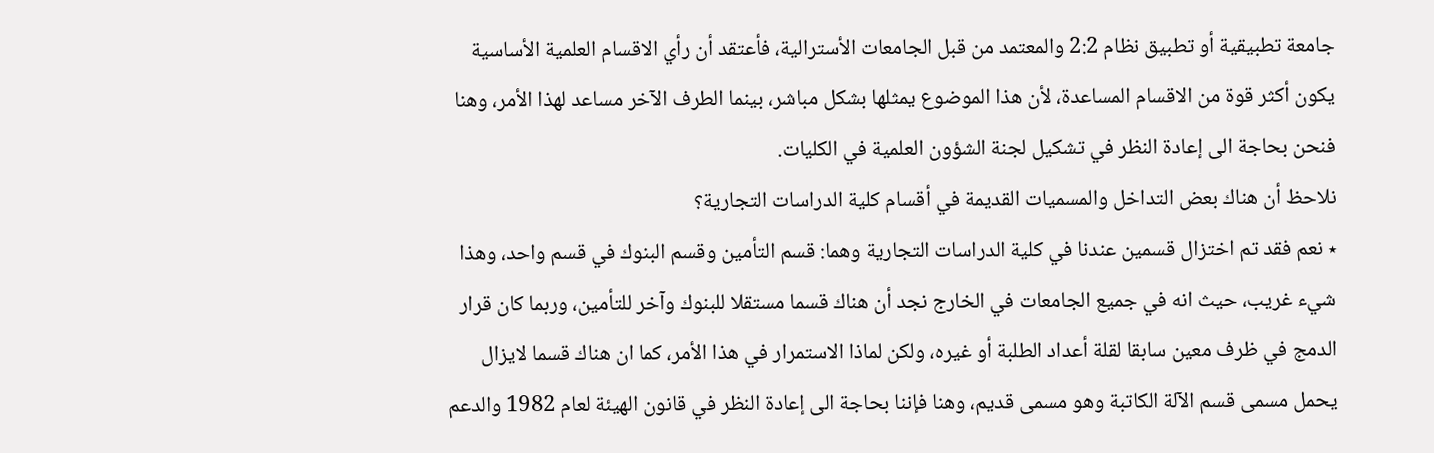جامعة تطبيقية أو تطبيق نظام 2:2 والمعتمد من قبل الجامعات الأسترالية، فأعتقد أن رأي الاقسام العلمية الأساسية يكون أكثر قوة من الاقسام المساعدة، لأن هذا الموضوع يمثلها بشكل مباشر، بينما الطرف الآخر مساعد لهذا الأمر، وهنا فنحن بحاجة الى إعادة النظر في تشكيل لجنة الشؤون العلمية في الكليات.
نلاحظ أن هناك بعض التداخل والمسميات القديمة في أقسام كلية الدراسات التجارية؟
٭ نعم فقد تم اختزال قسمين عندنا في كلية الدراسات التجارية وهما: قسم التأمين وقسم البنوك في قسم واحد، وهذا شيء غريب، حيث انه في جميع الجامعات في الخارج نجد أن هناك قسما مستقلا للبنوك وآخر للتأمين، وربما كان قرار الدمج في ظرف معين سابقا لقلة أعداد الطلبة أو غيره، ولكن لماذا الاستمرار في هذا الأمر، كما ان هناك قسما لايزال يحمل مسمى قسم الآلة الكاتبة وهو مسمى قديم، وهنا فإننا بحاجة الى إعادة النظر في قانون الهيئة لعام 1982 والدعم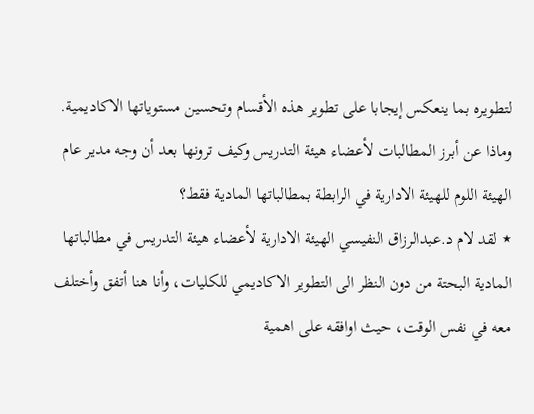لتطويره بما ينعكس إيجابا على تطوير هذه الأقسام وتحسين مستوياتها الاكاديمية.
وماذا عن أبرز المطالبات لأعضاء هيئة التدريس وكيف ترونها بعد أن وجه مدير عام الهيئة اللوم للهيئة الادارية في الرابطة بمطالباتها المادية فقط؟
٭ لقد لام د.عبدالرزاق النفيسي الهيئة الادارية لأعضاء هيئة التدريس في مطالباتها المادية البحتة من دون النظر الى التطوير الاكاديمي للكليات، وأنا هنا أتفق وأختلف معه في نفس الوقت، حيث اوافقه على اهمية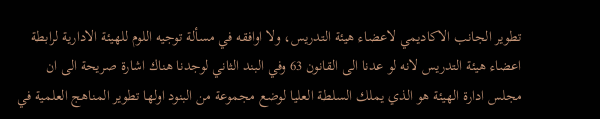تطوير الجانب الاكاديمي لاعضاء هيئة التدريس، ولا اوافقه في مسألة توجيه اللوم للهيئة الادارية لرابطة اعضاء هيئة التدريس لانه لو عدنا الى القانون 63 وفي البند الثاني لوجدنا هناك اشارة صريحة الى ان مجلس ادارة الهيئة هو الذي يملك السلطة العليا لوضع مجموعة من البنود اولها تطوير المناهج العلمية في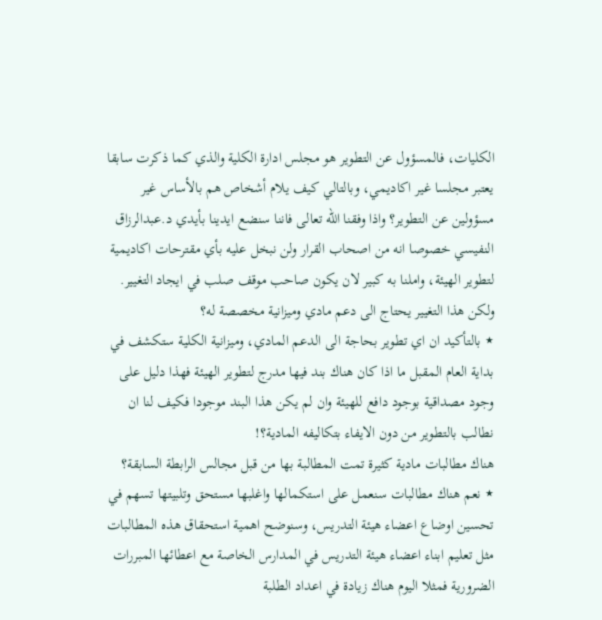الكليات، فالمسؤول عن التطوير هو مجلس ادارة الكلية والذي كما ذكرت سابقا يعتبر مجلسا غير اكاديمي، وبالتالي كيف يلام أشخاص هم بالأساس غير مسؤولين عن التطوير؟ واذا وفقنا الله تعالى فاننا سنضع ايدينا بأيدي د.عبدالرزاق النفيسي خصوصا انه من اصحاب القرار ولن نبخل عليه بأي مقترحات اكاديمية لتطوير الهيئة، واملنا به كبير لان يكون صاحب موقف صلب في ايجاد التغيير.
ولكن هذا التغيير يحتاج الى دعم مادي وميزانية مخصصة له؟
٭ بالتأكيد ان اي تطوير بحاجة الى الدعم المادي، وميزانية الكلية ستكشف في بداية العام المقبل ما اذا كان هناك بند فيها مدرج لتطوير الهيئة فهذا دليل على وجود مصداقية بوجود دافع للهيئة وان لم يكن هذا البند موجودا فكيف لنا ان نطالب بالتطوير من دون الايفاء بتكاليفه المادية؟!
هناك مطالبات مادية كثيرة تمت المطالبة بها من قبل مجالس الرابطة السابقة؟
٭ نعم هناك مطالبات سنعمل على استكمالها واغلبها مستحق وتلبيتها تسهم في تحسين اوضاع اعضاء هيئة التدريس، وسنوضح اهمية استحقاق هذه المطالبات مثل تعليم ابناء اعضاء هيئة التدريس في المدارس الخاصة مع اعطائها المبررات الضرورية فمثلا اليوم هناك زيادة في اعداد الطلبة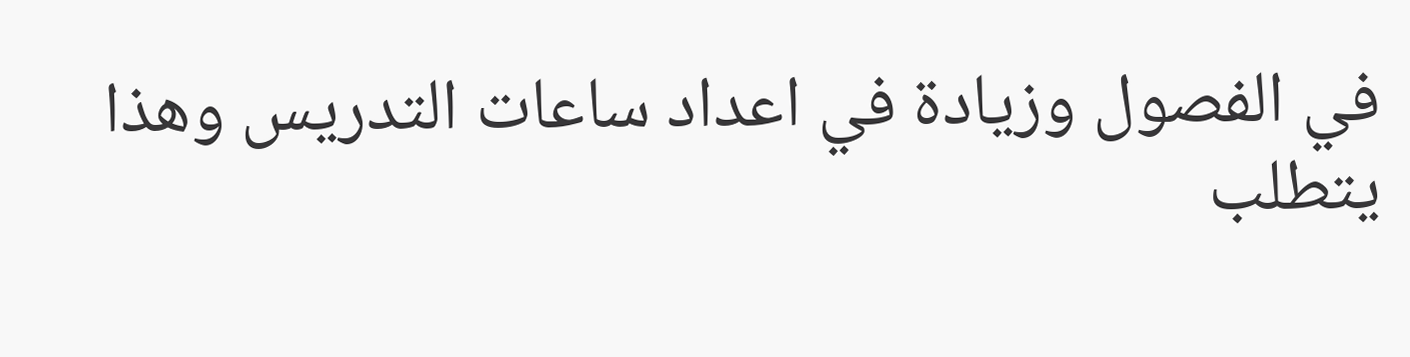في الفصول وزيادة في اعداد ساعات التدريس وهذا يتطلب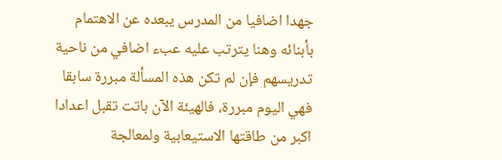جهدا اضافيا من المدرس يبعده عن الاهتمام بأبنائه وهنا يترتب عليه عبء اضافي من ناحية تدريسهم فإن لم تكن هذه المسألة مبررة سابقا فهي اليوم مبررة، فالهيئة الآن باتت تقبل اعدادا اكبر من طاقتها الاستيعابية ولمعالجة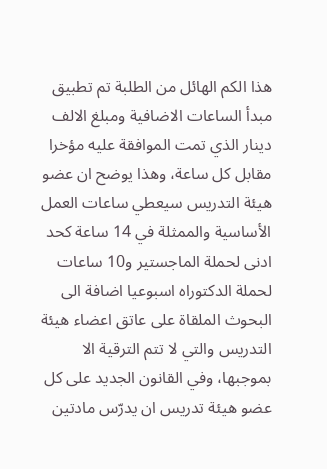هذا الكم الهائل من الطلبة تم تطبيق مبدأ الساعات الاضافية ومبلغ الالف دينار الذي تمت الموافقة عليه مؤخرا مقابل كل ساعة، وهذا يوضح ان عضو هيئة التدريس سيعطي ساعات العمل الأساسية والممثلة في 14 ساعة كحد ادنى لحملة الماجستير و10 ساعات لحملة الدكتوراه اسبوعيا اضافة الى البحوث الملقاة على عاتق اعضاء هيئة التدريس والتي لا تتم الترقية الا بموجبها، وفي القانون الجديد على كل عضو هيئة تدريس ان يدرّس مادتين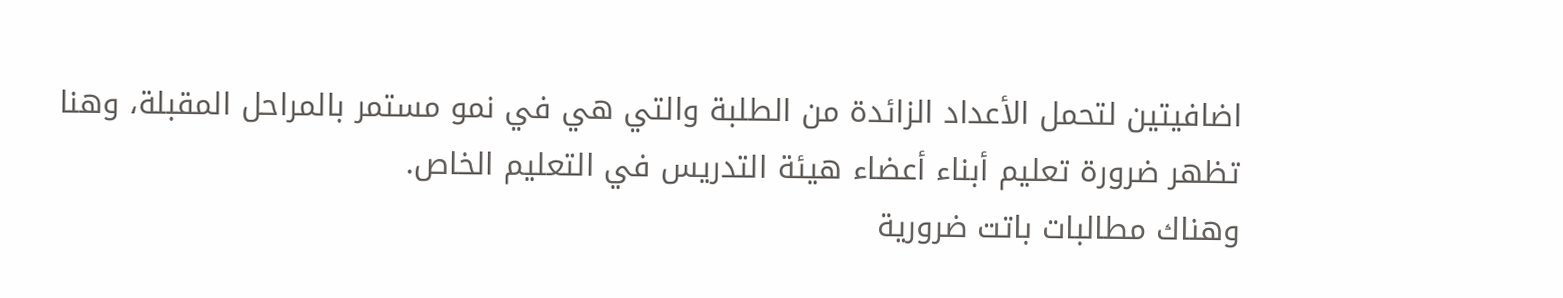اضافيتين لتحمل الأعداد الزائدة من الطلبة والتي هي في نمو مستمر بالمراحل المقبلة، وهنا تظهر ضرورة تعليم أبناء أعضاء هيئة التدريس في التعليم الخاص.
وهناك مطالبات باتت ضرورية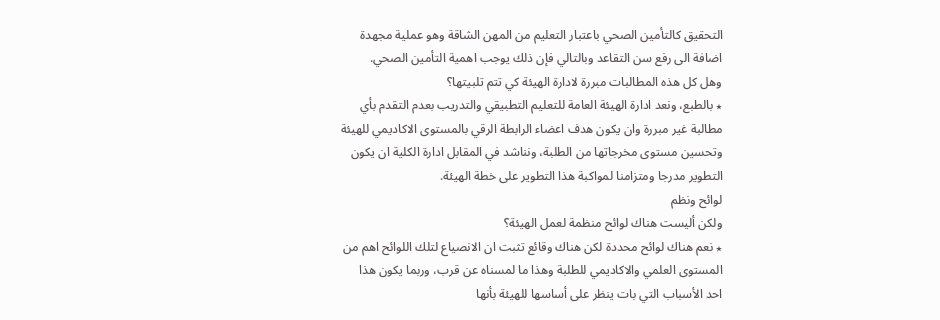التحقيق كالتأمين الصحي باعتبار التعليم من المهن الشاقة وهو عملية مجهدة اضافة الى رفع سن التقاعد وبالتالي فإن ذلك يوجب اهمية التأمين الصحي.
وهل كل هذه المطالبات مبررة لادارة الهيئة كي تتم تلبيتها؟
٭ بالطبع، ونعد ادارة الهيئة العامة للتعليم التطبيقي والتدريب بعدم التقدم بأي مطالبة غير مبررة وان يكون هدف اعضاء الرابطة الرقي بالمستوى الاكاديمي للهيئة وتحسين مستوى مخرجاتها من الطلبة، ونناشد في المقابل ادارة الكلية ان يكون التطوير مدرجا ومتزامنا لمواكبة هذا التطوير على خطة الهيئة.
لوائح ونظم
ولكن أليست هناك لوائح منظمة لعمل الهيئة؟
٭ نعم هناك لوائح محددة لكن هناك وقائع تثبت ان الانصياع لتلك اللوائح اهم من المستوى العلمي والاكاديمي للطلبة وهذا ما لمسناه عن قرب، وربما يكون هذا احد الأسباب التي بات ينظر على أساسها للهيئة بأنها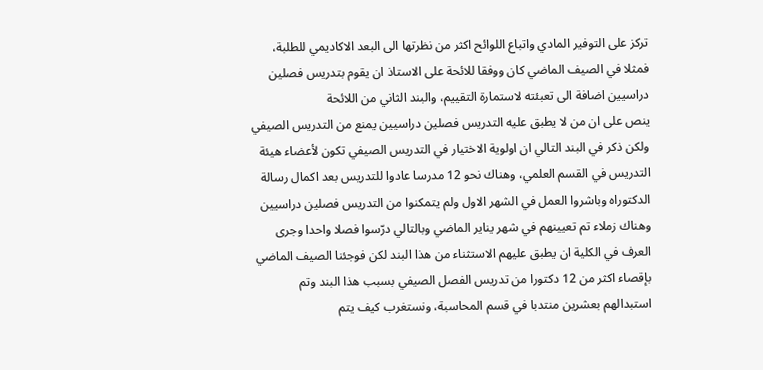تركز على التوفير المادي واتباع اللوائح اكثر من نظرتها الى البعد الاكاديمي للطلبة، فمثلا في الصيف الماضي كان ووفقا للائحة على الاستاذ ان يقوم بتدريس فصلين دراسيين اضافة الى تعبئته لاستمارة التقييم، والبند الثاني من اللائحة
ينص على ان من لا يطبق عليه التدريس فصلين دراسيين يمنع من التدريس الصيفي ولكن ذكر في البند التالي ان اولوية الاختيار في التدريس الصيفي تكون لأعضاء هيئة التدريس في القسم العلمي، وهناك نحو 12 مدرسا عادوا للتدريس بعد اكمال رسالة الدكتوراه وباشروا العمل في الشهر الاول ولم يتمكنوا من التدريس فصلين دراسيين وهناك زملاء تم تعيينهم في شهر يناير الماضي وبالتالي درّسوا فصلا واحدا وجرى العرف في الكلية ان يطبق عليهم الاستثناء من هذا البند لكن فوجئنا الصيف الماضي بإقصاء اكثر من 12 دكتورا من تدريس الفصل الصيفي بسبب هذا البند وتم استبدالهم بعشرين منتدبا في قسم المحاسبة، ونستغرب كيف يتم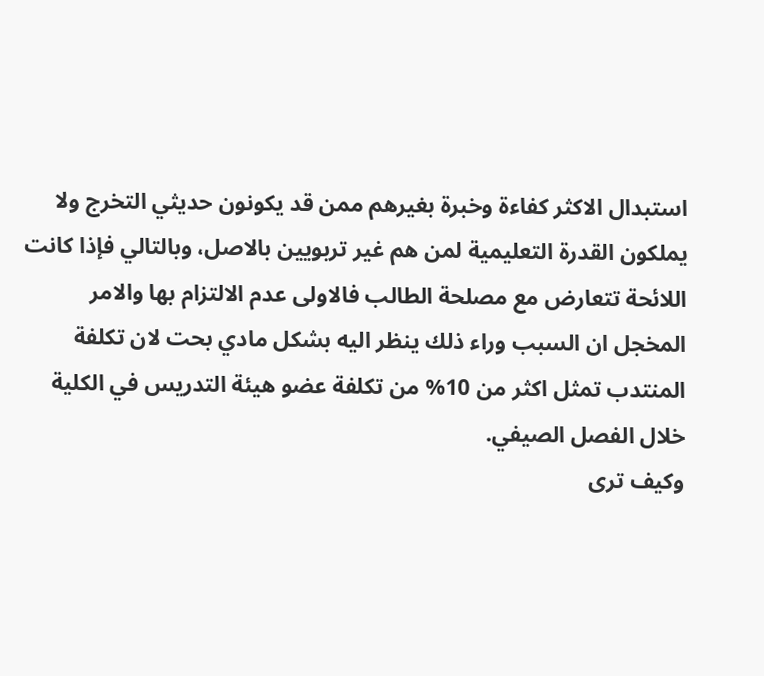استبدال الاكثر كفاءة وخبرة بغيرهم ممن قد يكونون حديثي التخرج ولا يملكون القدرة التعليمية لمن هم غير تربويين بالاصل، وبالتالي فإذا كانت اللائحة تتعارض مع مصلحة الطالب فالاولى عدم الالتزام بها والامر المخجل ان السبب وراء ذلك ينظر اليه بشكل مادي بحت لان تكلفة المنتدب تمثل اكثر من 10% من تكلفة عضو هيئة التدريس في الكلية خلال الفصل الصيفي.
وكيف ترى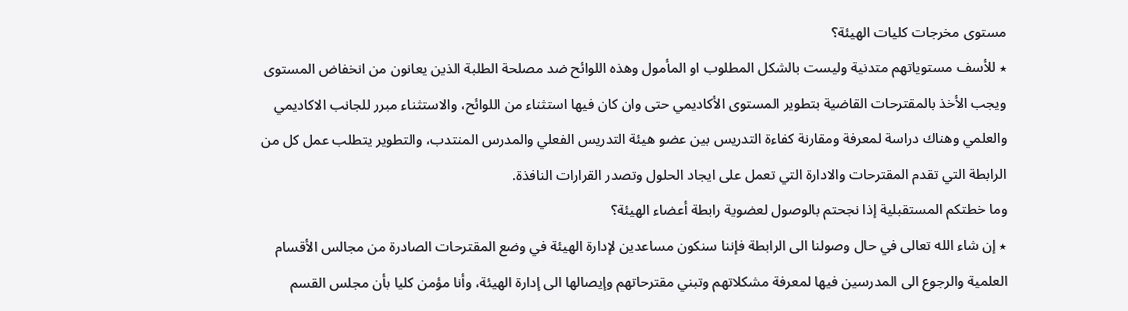مستوى مخرجات كليات الهيئة؟
٭ للأسف مستوياتهم متدنية وليست بالشكل المطلوب او المأمول وهذه اللوائح ضد مصلحة الطلبة الذين يعانون من انخفاض المستوى ويجب الأخذ بالمقترحات القاضية بتطوير المستوى الأكاديمي حتى وان كان فيها استثناء من اللوائح، والاستثناء مبرر للجانب الاكاديمي والعلمي وهناك دراسة لمعرفة ومقارنة كفاءة التدريس بين عضو هيئة التدريس الفعلي والمدرس المنتدب، والتطوير يتطلب عمل كل من الرابطة التي تقدم المقترحات والادارة التي تعمل على ايجاد الحلول وتصدر القرارات النافذة.
وما خطتكم المستقبلية إذا نجحتم بالوصول لعضوية رابطة أعضاء الهيئة؟
٭ إن شاء الله تعالى في حال وصولنا الى الرابطة فإننا سنكون مساعدين لإدارة الهيئة في وضع المقترحات الصادرة من مجالس الأقسام العلمية والرجوع الى المدرسين فيها لمعرفة مشكلاتهم وتبني مقترحاتهم وإيصالها الى إدارة الهيئة، وأنا مؤمن كليا بأن مجلس القسم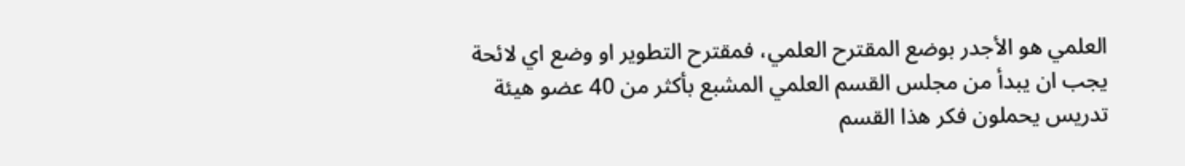العلمي هو الأجدر بوضع المقترح العلمي، فمقترح التطوير او وضع اي لائحة يجب ان يبدأ من مجلس القسم العلمي المشبع بأكثر من 40 عضو هيئة تدريس يحملون فكر هذا القسم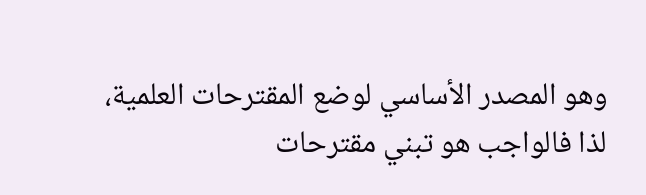وهو المصدر الأساسي لوضع المقترحات العلمية، لذا فالواجب هو تبني مقترحات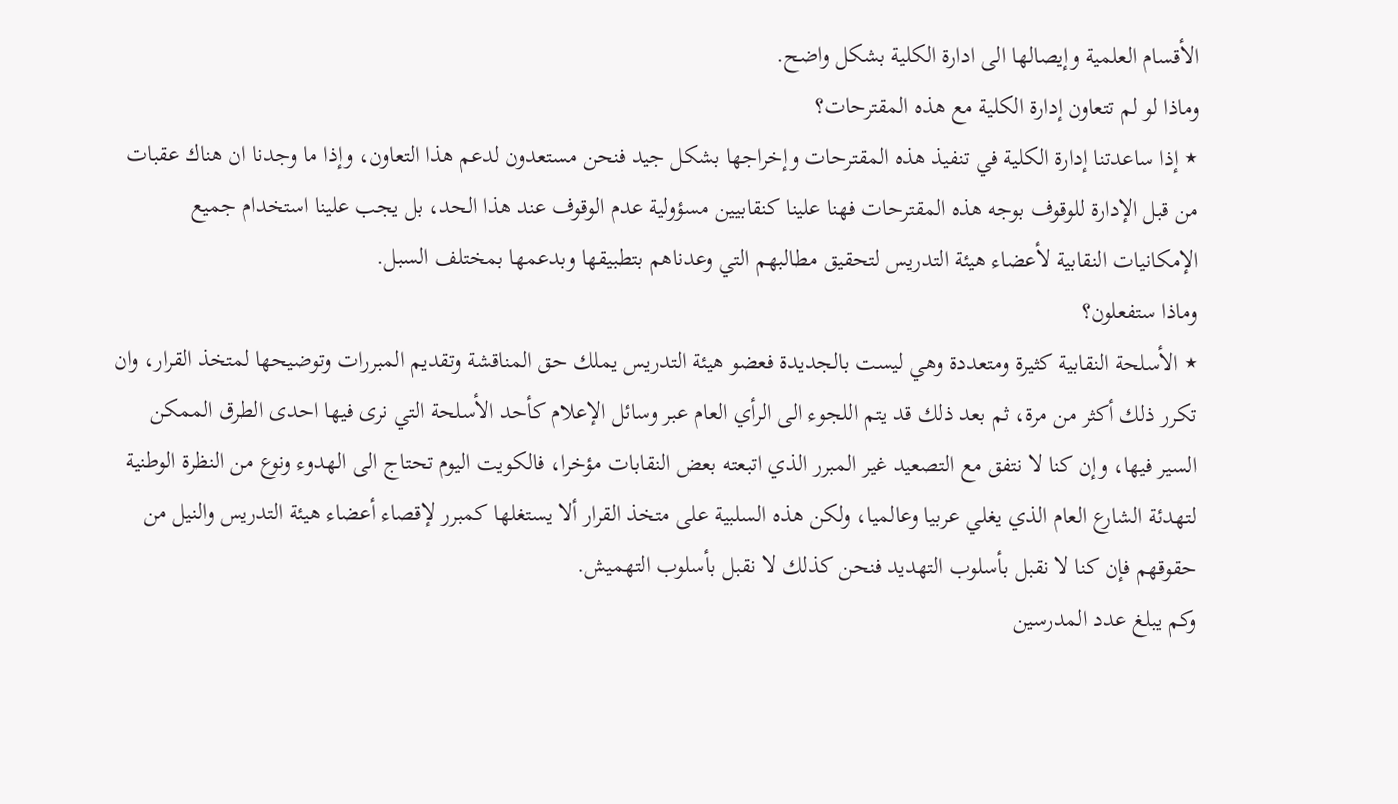الأقسام العلمية وإيصالها الى ادارة الكلية بشكل واضح.
وماذا لو لم تتعاون إدارة الكلية مع هذه المقترحات؟
٭ إذا ساعدتنا إدارة الكلية في تنفيذ هذه المقترحات وإخراجها بشكل جيد فنحن مستعدون لدعم هذا التعاون، وإذا ما وجدنا ان هناك عقبات من قبل الإدارة للوقوف بوجه هذه المقترحات فهنا علينا كنقابيين مسؤولية عدم الوقوف عند هذا الحد، بل يجب علينا استخدام جميع الإمكانيات النقابية لأعضاء هيئة التدريس لتحقيق مطالبهم التي وعدناهم بتطبيقها وبدعمها بمختلف السبل.
وماذا ستفعلون؟
٭ الأسلحة النقابية كثيرة ومتعددة وهي ليست بالجديدة فعضو هيئة التدريس يملك حق المناقشة وتقديم المبررات وتوضيحها لمتخذ القرار، وان تكرر ذلك أكثر من مرة، ثم بعد ذلك قد يتم اللجوء الى الرأي العام عبر وسائل الإعلام كأحد الأسلحة التي نرى فيها احدى الطرق الممكن السير فيها، وإن كنا لا نتفق مع التصعيد غير المبرر الذي اتبعته بعض النقابات مؤخرا، فالكويت اليوم تحتاج الى الهدوء ونوع من النظرة الوطنية لتهدئة الشارع العام الذي يغلي عربيا وعالميا، ولكن هذه السلبية على متخذ القرار ألا يستغلها كمبرر لإقصاء أعضاء هيئة التدريس والنيل من حقوقهم فإن كنا لا نقبل بأسلوب التهديد فنحن كذلك لا نقبل بأسلوب التهميش.
وكم يبلغ عدد المدرسين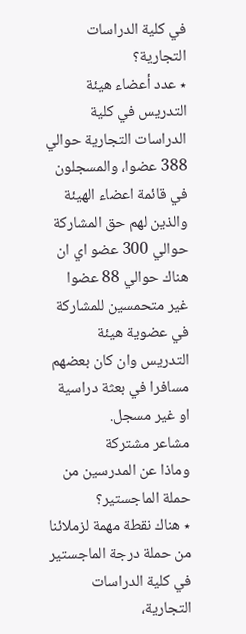في كلية الدراسات التجارية؟
٭ عدد أعضاء هيئة التدريس في كلية الدراسات التجارية حوالي 388 عضوا، والمسجلون في قائمة اعضاء الهيئة والذين لهم حق المشاركة حوالي 300 عضو اي ان هناك حوالي 88 عضوا غير متحمسين للمشاركة في عضوية هيئة التدريس وان كان بعضهم مسافرا في بعثة دراسية او غير مسجل.
مشاعر مشتركة
وماذا عن المدرسين من حملة الماجستير؟
٭ هناك نقطة مهمة لزملائنا من حملة درجة الماجستير في كلية الدراسات التجارية،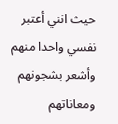حيث انني أعتبر نفسي واحدا منهم وأشعر بشجونهم ومعاناتهم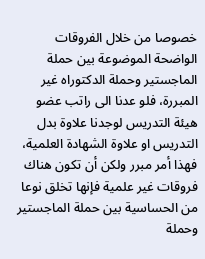خصوصا من خلال الفروقات الواضحة الموضوعة بين حملة الماجستير وحملة الدكتوراه غير المبررة، فلو عدنا الى راتب عضو هيئة التدريس لوجدنا علاوة بدل التدريس او علاوة الشهادة العلمية، فهذا أمر مبرر ولكن أن تكون هناك فروقات غير علمية فإنها تخلق نوعا من الحساسية بين حملة الماجستير وحملة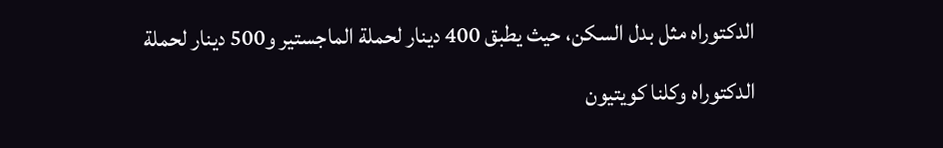الدكتوراه مثل بدل السكن، حيث يطبق 400 دينار لحملة الماجستير و500 دينار لحملة الدكتوراه وكلنا كويتيون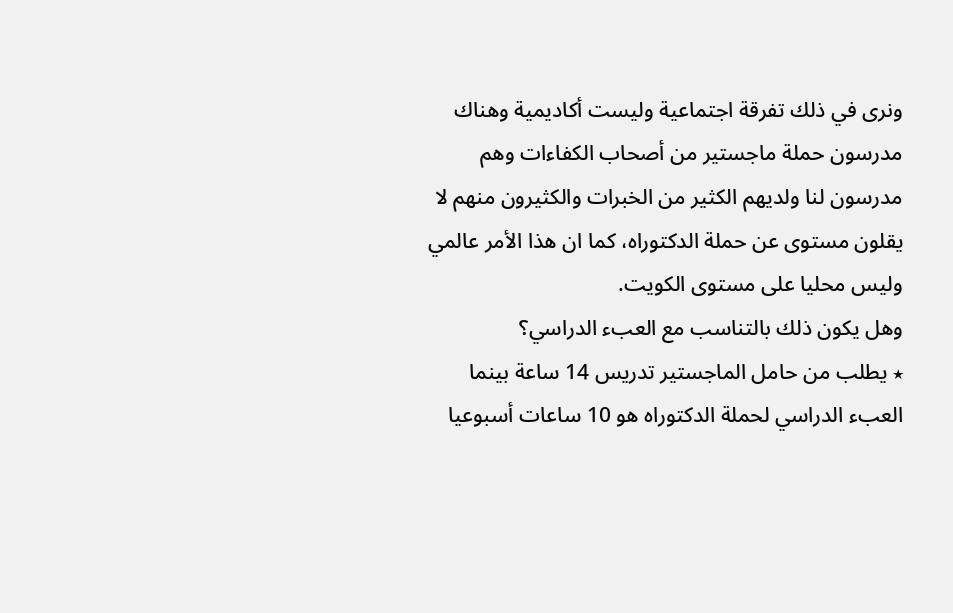ونرى في ذلك تفرقة اجتماعية وليست أكاديمية وهناك مدرسون حملة ماجستير من أصحاب الكفاءات وهم مدرسون لنا ولديهم الكثير من الخبرات والكثيرون منهم لا يقلون مستوى عن حملة الدكتوراه، كما ان هذا الأمر عالمي وليس محليا على مستوى الكويت.
وهل يكون ذلك بالتناسب مع العبء الدراسي؟
٭ يطلب من حامل الماجستير تدريس 14 ساعة بينما العبء الدراسي لحملة الدكتوراه هو 10 ساعات أسبوعيا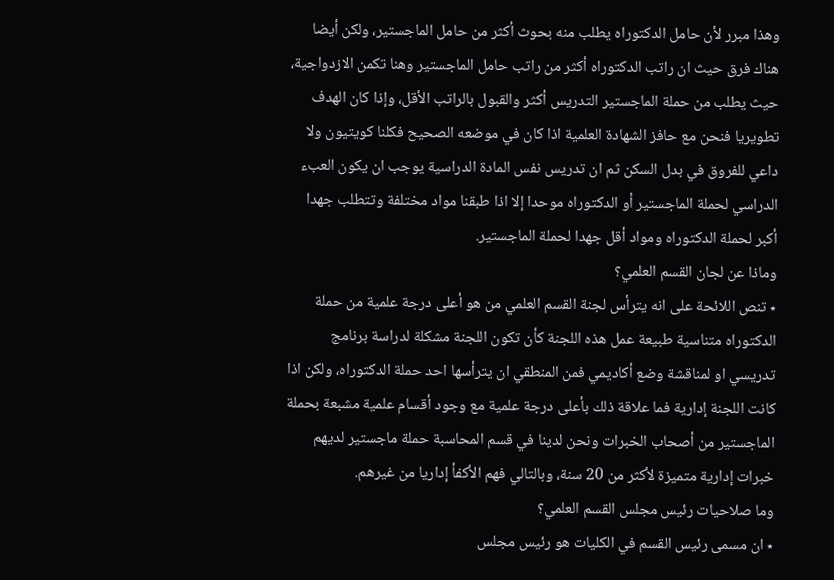وهذا مبرر لأن حامل الدكتوراه يطلب منه بحوث أكثر من حامل الماجستير، ولكن أيضا هناك فرق حيث ان راتب الدكتوراه أكثر من راتب حامل الماجستير وهنا تكمن الازدواجية، حيث يطلب من حملة الماجستير التدريس أكثر والقبول بالراتب الأقل، وإذا كان الهدف تطويريا فنحن مع حافز الشهادة العلمية اذا كان في موضعه الصحيح فكلنا كويتيون ولا داعي للفروق في بدل السكن ثم ان تدريس نفس المادة الدراسية يوجب ان يكون العبء الدراسي لحملة الماجستير أو الدكتوراه موحدا إلا اذا طبقنا مواد مختلفة وتتطلب جهدا أكبر لحملة الدكتوراه ومواد أقل جهدا لحملة الماجستير.
وماذا عن لجان القسم العلمي؟
٭ تنص اللائحة على انه يترأس لجنة القسم العلمي من هو أعلى درجة علمية من حملة الدكتوراه متناسية طبيعة عمل هذه اللجنة كأن تكون اللجنة مشكلة لدراسة برنامج تدريسي او لمناقشة وضع أكاديمي فمن المنطقي ان يترأسها احد حملة الدكتوراه، ولكن اذا كانت اللجنة إدارية فما علاقة ذلك بأعلى درجة علمية مع وجود أقسام علمية مشبعة بحملة الماجستير من أصحاب الخبرات ونحن لدينا في قسم المحاسبة حملة ماجستير لديهم خبرات إدارية متميزة لأكثر من 20 سنة، وبالتالي فهم الأكفأ إداريا من غيرهم.
وما صلاحيات رئيس مجلس القسم العلمي؟
٭ ان مسمى رئيس القسم في الكليات هو رئيس مجلس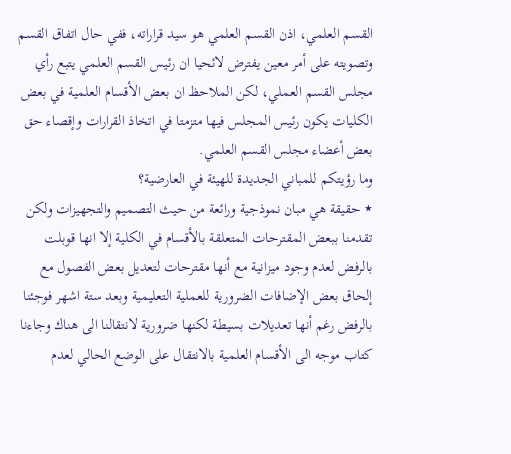القسم العلمي، اذن القسم العلمي هو سيد قراراته، ففي حال اتفاق القسم وتصويته على أمر معين يفترض لائحيا ان رئيس القسم العلمي يتبع رأي مجلس القسم العملي، لكن الملاحظ ان بعض الأقسام العلمية في بعض الكليات يكون رئيس المجلس فيها متزمتا في اتخاذ القرارات وإقصاء حق بعض أعضاء مجلس القسم العلمي.
وما رؤيتكم للمباني الجديدة للهيئة في العارضية؟
٭ حقيقة هي مبان نموذجية ورائعة من حيث التصميم والتجهيزات ولكن تقدمنا ببعض المقترحات المتعلقة بالأقسام في الكلية إلا انها قوبلت بالرفض لعدم وجود ميزانية مع أنها مقترحات لتعديل بعض الفصول مع إلحاق بعض الإضافات الضرورية للعملية التعليمية وبعد ستة اشهر فوجئنا بالرفض رغم أنها تعديلات بسيطة لكنها ضرورية لانتقالنا الى هناك وجاءنا كتاب موجه الى الأقسام العلمية بالانتقال على الوضع الحالي لعدم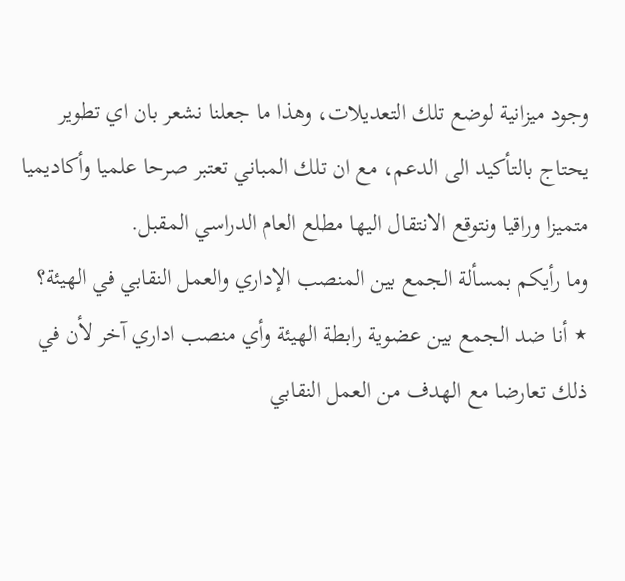وجود ميزانية لوضع تلك التعديلات، وهذا ما جعلنا نشعر بان اي تطوير يحتاج بالتأكيد الى الدعم، مع ان تلك المباني تعتبر صرحا علميا وأكاديميا متميزا وراقيا ونتوقع الانتقال اليها مطلع العام الدراسي المقبل.
وما رأيكم بمسألة الجمع بين المنصب الإداري والعمل النقابي في الهيئة؟
٭ أنا ضد الجمع بين عضوية رابطة الهيئة وأي منصب اداري آخر لأن في ذلك تعارضا مع الهدف من العمل النقابي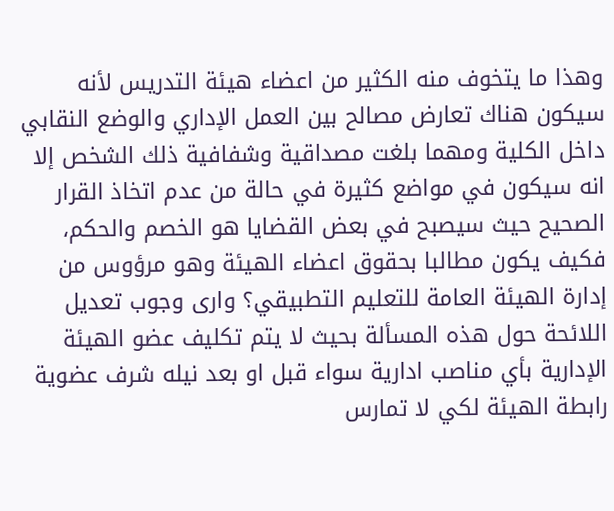وهذا ما يتخوف منه الكثير من اعضاء هيئة التدريس لأنه سيكون هناك تعارض مصالح بين العمل الإداري والوضع النقابي داخل الكلية ومهما بلغت مصداقية وشفافية ذلك الشخص إلا انه سيكون في مواضع كثيرة في حالة من عدم اتخاذ القرار الصحيح حيث سيصبح في بعض القضايا هو الخصم والحكم، فكيف يكون مطالبا بحقوق اعضاء الهيئة وهو مرؤوس من إدارة الهيئة العامة للتعليم التطبيقي؟ وارى وجوب تعديل اللائحة حول هذه المسألة بحيث لا يتم تكليف عضو الهيئة الإدارية بأي مناصب ادارية سواء قبل او بعد نيله شرف عضوية رابطة الهيئة لكي لا تمارس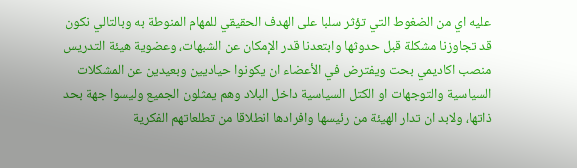عليه اي من الضغوط التي تؤثر سلبا على الهدف الحقيقي للمهام المنوطة به وبالتالي نكون قد تجاوزنا مشكلة قبل حدوثها وابتعدنا قدر الإمكان عن الشبهات، وعضوية هيئة التدريس منصب اكاديمي بحت ويفترض في الأعضاء ان يكونوا حياديين وبعيدين عن المشكلات السياسية والتوجهات او الكتل السياسية داخل البلاد وهم يمثلون الجميع وليسوا جهة بحد ذاتها، ولابد ان تدار الهيئة من رئيسها وافرادها انطلاقا من تطلعاتهم الفكرية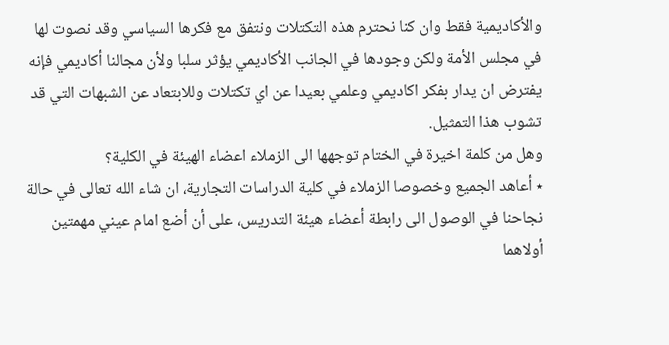والأكاديمية فقط وان كنا نحترم هذه التكتلات ونتفق مع فكرها السياسي وقد نصوت لها في مجلس الأمة ولكن وجودها في الجانب الأكاديمي يؤثر سلبا ولأن مجالنا أكاديمي فإنه يفترض ان يدار بفكر اكاديمي وعلمي بعيدا عن اي تكتلات وللابتعاد عن الشبهات التي قد تشوب هذا التمثيل.
وهل من كلمة اخيرة في الختام توجهها الى الزملاء اعضاء الهيئة في الكلية؟
٭ أعاهد الجميع وخصوصا الزملاء في كلية الدراسات التجارية، ان شاء الله تعالى في حالة نجاحنا في الوصول الى رابطة أعضاء هيئة التدريس، على أن أضع امام عيني مهمتين أولاهما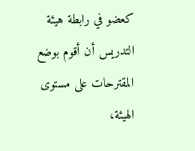كعضو في رابطة هيئة التدريس أن أقوم بوضع المقترحات على مستوى الهيئة،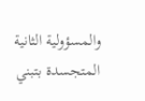والمسؤولية الثانية المتجسدة بتبني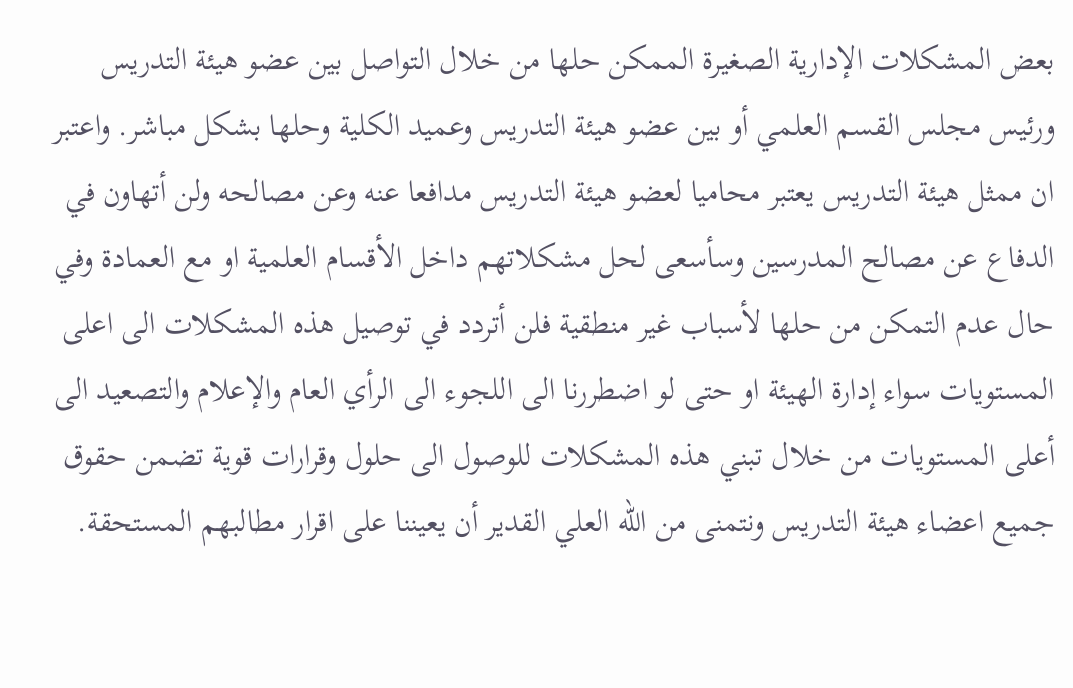بعض المشكلات الإدارية الصغيرة الممكن حلها من خلال التواصل بين عضو هيئة التدريس ورئيس مجلس القسم العلمي أو بين عضو هيئة التدريس وعميد الكلية وحلها بشكل مباشر. واعتبر ان ممثل هيئة التدريس يعتبر محاميا لعضو هيئة التدريس مدافعا عنه وعن مصالحه ولن أتهاون في الدفاع عن مصالح المدرسين وسأسعى لحل مشكلاتهم داخل الأقسام العلمية او مع العمادة وفي حال عدم التمكن من حلها لأسباب غير منطقية فلن أتردد في توصيل هذه المشكلات الى اعلى المستويات سواء إدارة الهيئة او حتى لو اضطررنا الى اللجوء الى الرأي العام والإعلام والتصعيد الى أعلى المستويات من خلال تبني هذه المشكلات للوصول الى حلول وقرارات قوية تضمن حقوق جميع اعضاء هيئة التدريس ونتمنى من الله العلي القدير أن يعيننا على اقرار مطالبهم المستحقة.